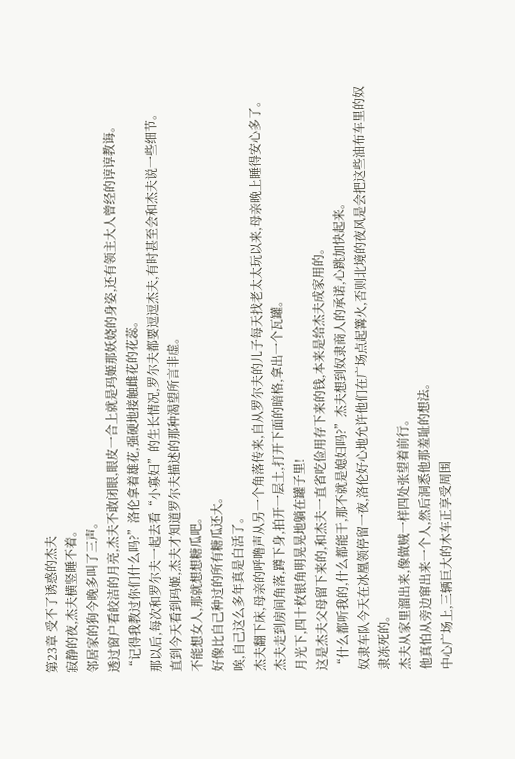第23章 受不了诱惑的杰夫
寂静的夜,杰夫横竖睡不着。
邻居家的狗今晚多叫了三声。
透过窗户看皎洁的月亮,杰夫不敢闭眼,眼皮一合上就是玛姬那妖娆的身姿,还有领主大人曾经的谆谆教诲。
“记得我教过你们什么吗?”洛伦拿着雄花,强硬地接触雌花的花蕊。
那以后,每次和罗尔夫一起去看“小寡妇”的生长情况,罗尔夫都要逗逗杰夫,有时甚至会和杰夫说一些细节。
直到今天看到玛姬,杰夫才知道罗尔夫描述的那种渴望所言非虚。
不能想女人,那就想想糖瓜吧。
好像比自己种过的所有糖瓜还大。
唉,自己这么多年真是白活了。
杰夫翻下床,母亲的呼噜声从另一个角落传来,自从罗尔夫的儿子每天找老太太玩以来,母亲晚上睡得安心多了。
杰夫走到房间角落,蹲下身,拍开一层土,打开下面的暗格,拿出一个瓦罐。
月光下,四十枚银角明晃晃地躺在罐子里!
这是杰夫父母留下来的,和杰夫一直省吃俭用存下来的钱,本来是给杰夫成家用的。
“什么都听我的,什么都能干,那不就是媳妇吗?”杰夫想到奴隶商人的承诺,心跳加快起来。
奴隶车队今天在冰凰领停留一夜,洛伦好心地允许他们在广场点起篝火,否则北境的夜风是会把这些油布车里的奴隶冻死的。
杰夫从家里溜出来,像做贼一样四处张望着前行。
他真怕从旁边窜出来一个人,然后洞悉他那羞耻的想法。
中心广场上,三辆巨大的木车正享受周围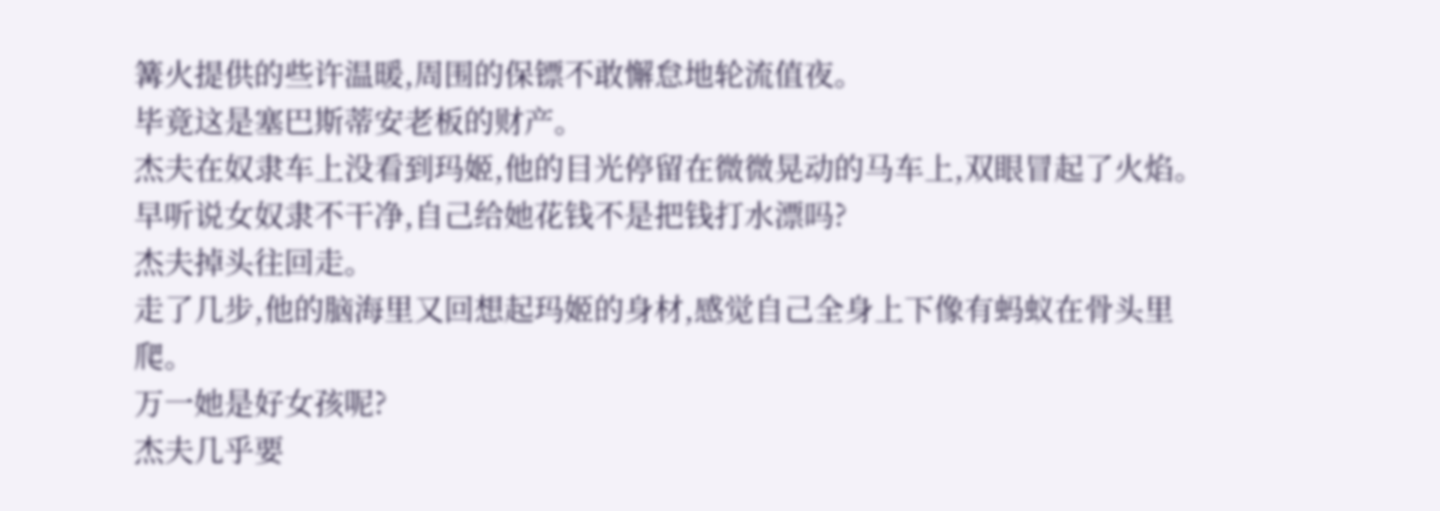篝火提供的些许温暖,周围的保镖不敢懈怠地轮流值夜。
毕竟这是塞巴斯蒂安老板的财产。
杰夫在奴隶车上没看到玛姬,他的目光停留在微微晃动的马车上,双眼冒起了火焰。
早听说女奴隶不干净,自己给她花钱不是把钱打水漂吗?
杰夫掉头往回走。
走了几步,他的脑海里又回想起玛姬的身材,感觉自己全身上下像有蚂蚁在骨头里爬。
万一她是好女孩呢?
杰夫几乎要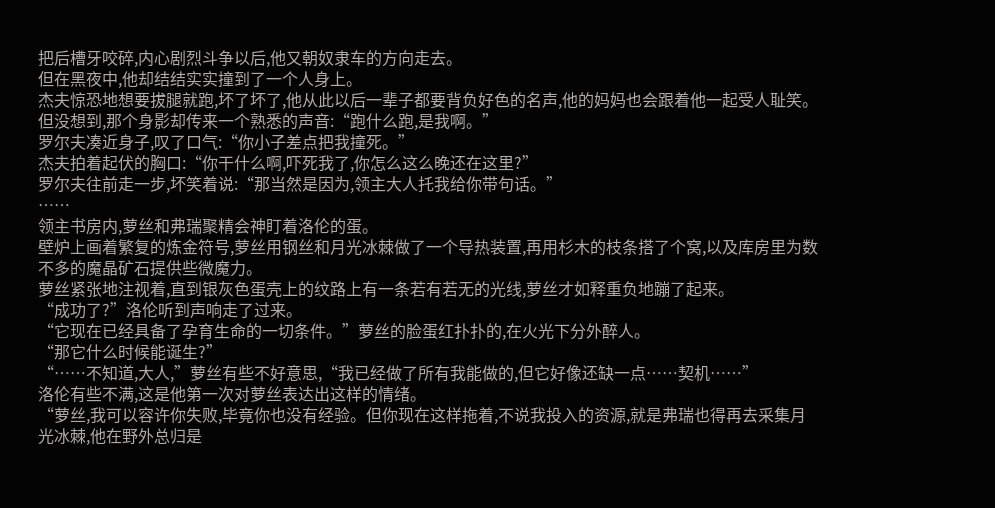把后槽牙咬碎,内心剧烈斗争以后,他又朝奴隶车的方向走去。
但在黑夜中,他却结结实实撞到了一个人身上。
杰夫惊恐地想要拔腿就跑,坏了坏了,他从此以后一辈子都要背负好色的名声,他的妈妈也会跟着他一起受人耻笑。
但没想到,那个身影却传来一个熟悉的声音:“跑什么跑,是我啊。”
罗尔夫凑近身子,叹了口气:“你小子差点把我撞死。”
杰夫拍着起伏的胸口:“你干什么啊,吓死我了,你怎么这么晚还在这里?”
罗尔夫往前走一步,坏笑着说:“那当然是因为,领主大人托我给你带句话。”
……
领主书房内,萝丝和弗瑞聚精会神盯着洛伦的蛋。
壁炉上画着繁复的炼金符号,萝丝用钢丝和月光冰棘做了一个导热装置,再用杉木的枝条搭了个窝,以及库房里为数不多的魔晶矿石提供些微魔力。
萝丝紧张地注视着,直到银灰色蛋壳上的纹路上有一条若有若无的光线,萝丝才如释重负地蹦了起来。
“成功了?”洛伦听到声响走了过来。
“它现在已经具备了孕育生命的一切条件。”萝丝的脸蛋红扑扑的,在火光下分外醉人。
“那它什么时候能诞生?”
“……不知道,大人,”萝丝有些不好意思,“我已经做了所有我能做的,但它好像还缺一点……契机……”
洛伦有些不满,这是他第一次对萝丝表达出这样的情绪。
“萝丝,我可以容许你失败,毕竟你也没有经验。但你现在这样拖着,不说我投入的资源,就是弗瑞也得再去采集月光冰棘,他在野外总归是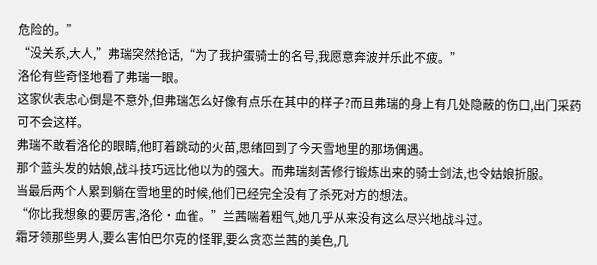危险的。”
“没关系,大人,”弗瑞突然抢话,“为了我护蛋骑士的名号,我愿意奔波并乐此不疲。”
洛伦有些奇怪地看了弗瑞一眼。
这家伙表忠心倒是不意外,但弗瑞怎么好像有点乐在其中的样子?而且弗瑞的身上有几处隐蔽的伤口,出门采药可不会这样。
弗瑞不敢看洛伦的眼睛,他盯着跳动的火苗,思绪回到了今天雪地里的那场偶遇。
那个蓝头发的姑娘,战斗技巧远比他以为的强大。而弗瑞刻苦修行锻炼出来的骑士剑法,也令姑娘折服。
当最后两个人累到躺在雪地里的时候,他们已经完全没有了杀死对方的想法。
“你比我想象的要厉害,洛伦·血雀。”兰茜喘着粗气,她几乎从来没有这么尽兴地战斗过。
霜牙领那些男人,要么害怕巴尔克的怪罪,要么贪恋兰茜的美色,几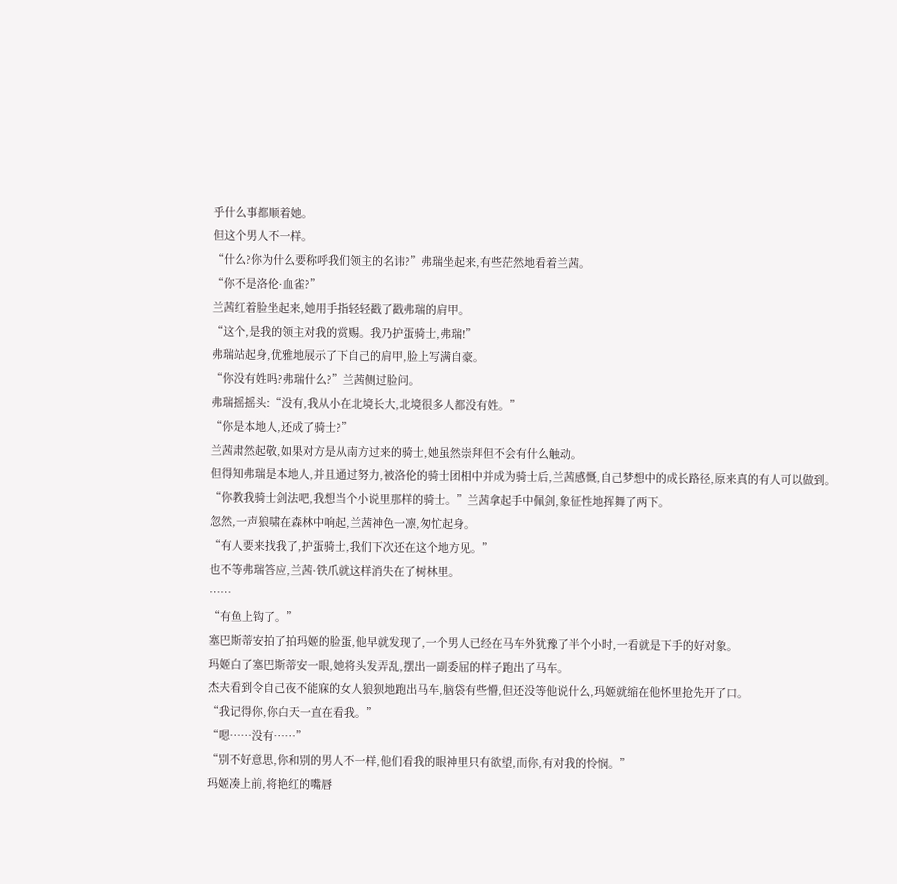乎什么事都顺着她。
但这个男人不一样。
“什么?你为什么要称呼我们领主的名讳?”弗瑞坐起来,有些茫然地看着兰茜。
“你不是洛伦·血雀?”
兰茜红着脸坐起来,她用手指轻轻戳了戳弗瑞的肩甲。
“这个,是我的领主对我的赏赐。我乃护蛋骑士,弗瑞!”
弗瑞站起身,优雅地展示了下自己的肩甲,脸上写满自豪。
“你没有姓吗?弗瑞什么?”兰茜侧过脸问。
弗瑞摇摇头:“没有,我从小在北境长大,北境很多人都没有姓。”
“你是本地人,还成了骑士?”
兰茜肃然起敬,如果对方是从南方过来的骑士,她虽然崇拜但不会有什么触动。
但得知弗瑞是本地人,并且通过努力,被洛伦的骑士团相中并成为骑士后,兰茜感慨,自己梦想中的成长路径,原来真的有人可以做到。
“你教我骑士剑法吧,我想当个小说里那样的骑士。”兰茜拿起手中佩剑,象征性地挥舞了两下。
忽然,一声狼啸在森林中响起,兰茜神色一凛,匆忙起身。
“有人要来找我了,护蛋骑士,我们下次还在这个地方见。”
也不等弗瑞答应,兰茜·铁爪就这样消失在了树林里。
……
“有鱼上钩了。”
塞巴斯蒂安拍了拍玛姬的脸蛋,他早就发现了,一个男人已经在马车外犹豫了半个小时,一看就是下手的好对象。
玛姬白了塞巴斯蒂安一眼,她将头发弄乱,摆出一副委屈的样子跑出了马车。
杰夫看到令自己夜不能寐的女人狼狈地跑出马车,脑袋有些懵,但还没等他说什么,玛姬就缩在他怀里抢先开了口。
“我记得你,你白天一直在看我。”
“嗯……没有……”
“别不好意思,你和别的男人不一样,他们看我的眼神里只有欲望,而你,有对我的怜悯。”
玛姬凑上前,将艳红的嘴唇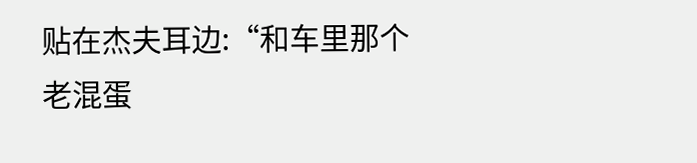贴在杰夫耳边:“和车里那个老混蛋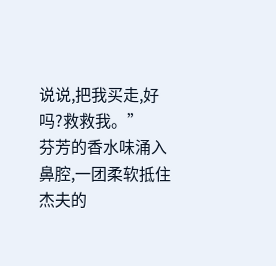说说,把我买走,好吗?救救我。”
芬芳的香水味涌入鼻腔,一团柔软抵住杰夫的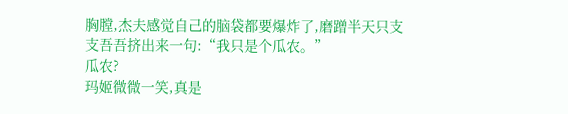胸膛,杰夫感觉自己的脑袋都要爆炸了,磨蹭半天只支支吾吾挤出来一句:“我只是个瓜农。”
瓜农?
玛姬微微一笑,真是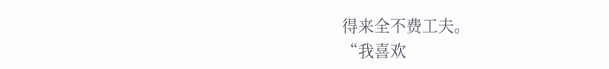得来全不费工夫。
“我喜欢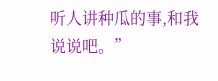听人讲种瓜的事,和我说说吧。”